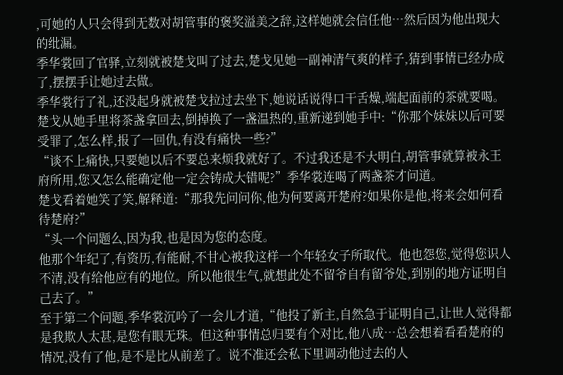,可她的人只会得到无数对胡管事的褒奖溢美之辞,这样她就会信任他…然后因为他出现大的纰漏。
季华裳回了官驿,立刻就被楚戈叫了过去,楚戈见她一副神清气爽的样子,猜到事情已经办成了,摆摆手让她过去做。
季华裳行了礼,还没起身就被楚戈拉过去坐下,她说话说得口干舌燥,端起面前的茶就要喝。
楚戈从她手里将茶盏拿回去,倒掉换了一盏温热的,重新递到她手中:“你那个妹妹以后可要受罪了,怎么样,报了一回仇,有没有痛快一些?”
“谈不上痛快,只要她以后不要总来烦我就好了。不过我还是不大明白,胡管事就算被永王府所用,您又怎么能确定他一定会铸成大错呢?”季华裳连喝了两盏茶才问道。
楚戈看着她笑了笑,解释道:“那我先问问你,他为何要离开楚府?如果你是他,将来会如何看待楚府?”
“头一个问题么,因为我,也是因为您的态度。
他那个年纪了,有资历,有能耐,不甘心被我这样一个年轻女子所取代。他也怨您,觉得您识人不清,没有给他应有的地位。所以他很生气,就想此处不留爷自有留爷处,到别的地方证明自己去了。”
至于第二个问题,季华裳沉吟了一会儿才道,“他投了新主,自然急于证明自己,让世人觉得都是我欺人太甚,是您有眼无珠。但这种事情总归要有个对比,他八成…总会想着看看楚府的情况,没有了他,是不是比从前差了。说不准还会私下里调动他过去的人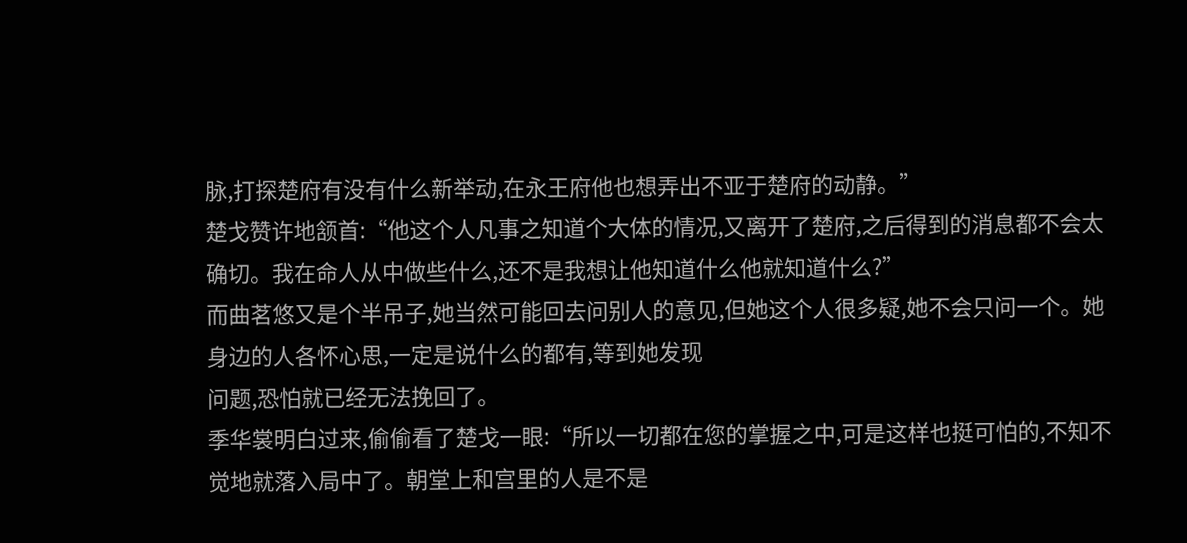脉,打探楚府有没有什么新举动,在永王府他也想弄出不亚于楚府的动静。”
楚戈赞许地颔首:“他这个人凡事之知道个大体的情况,又离开了楚府,之后得到的消息都不会太确切。我在命人从中做些什么,还不是我想让他知道什么他就知道什么?”
而曲茗悠又是个半吊子,她当然可能回去问别人的意见,但她这个人很多疑,她不会只问一个。她身边的人各怀心思,一定是说什么的都有,等到她发现
问题,恐怕就已经无法挽回了。
季华裳明白过来,偷偷看了楚戈一眼:“所以一切都在您的掌握之中,可是这样也挺可怕的,不知不觉地就落入局中了。朝堂上和宫里的人是不是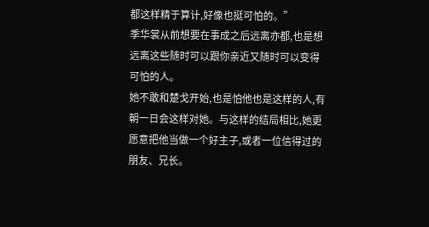都这样精于算计,好像也挺可怕的。”
季华裳从前想要在事成之后远离亦都,也是想远离这些随时可以跟你亲近又随时可以变得可怕的人。
她不敢和楚戈开始,也是怕他也是这样的人,有朝一日会这样对她。与这样的结局相比,她更愿意把他当做一个好主子,或者一位信得过的朋友、兄长。